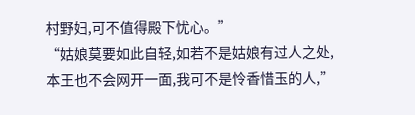村野妇,可不值得殿下忧心。”
“姑娘莫要如此自轻,如若不是姑娘有过人之处,本王也不会网开一面,我可不是怜香惜玉的人,”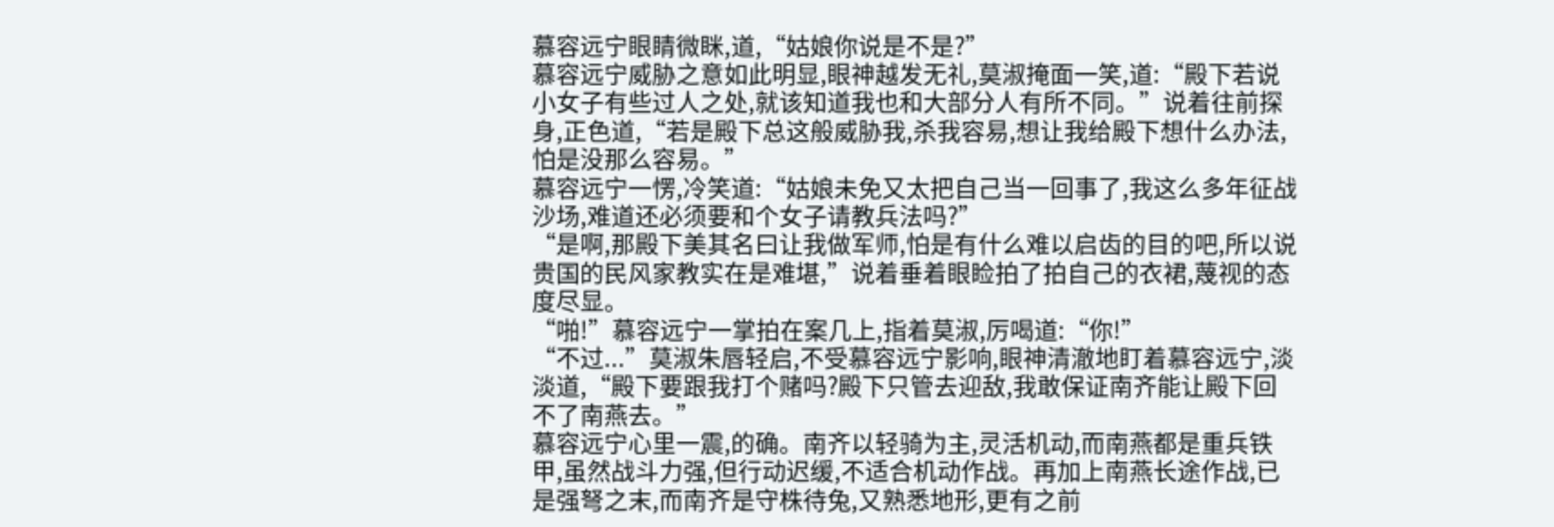慕容远宁眼睛微眯,道,“姑娘你说是不是?”
慕容远宁威胁之意如此明显,眼神越发无礼,莫淑掩面一笑,道:“殿下若说小女子有些过人之处,就该知道我也和大部分人有所不同。”说着往前探身,正色道,“若是殿下总这般威胁我,杀我容易,想让我给殿下想什么办法,怕是没那么容易。”
慕容远宁一愣,冷笑道:“姑娘未免又太把自己当一回事了,我这么多年征战沙场,难道还必须要和个女子请教兵法吗?”
“是啊,那殿下美其名曰让我做军师,怕是有什么难以启齿的目的吧,所以说贵国的民风家教实在是难堪,”说着垂着眼睑拍了拍自己的衣裙,蔑视的态度尽显。
“啪!”慕容远宁一掌拍在案几上,指着莫淑,厉喝道:“你!”
“不过...”莫淑朱唇轻启,不受慕容远宁影响,眼神清澈地盯着慕容远宁,淡淡道,“殿下要跟我打个赌吗?殿下只管去迎敌,我敢保证南齐能让殿下回不了南燕去。”
慕容远宁心里一震,的确。南齐以轻骑为主,灵活机动,而南燕都是重兵铁甲,虽然战斗力强,但行动迟缓,不适合机动作战。再加上南燕长途作战,已是强弩之末,而南齐是守株待兔,又熟悉地形,更有之前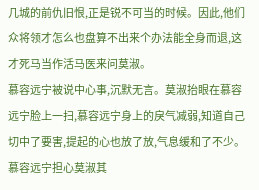几城的前仇旧恨,正是锐不可当的时候。因此,他们众将领才怎么也盘算不出来个办法能全身而退,这才死马当作活马医来问莫淑。
慕容远宁被说中心事,沉默无言。莫淑抬眼在慕容远宁脸上一扫,慕容远宁身上的戾气减弱,知道自己切中了要害,提起的心也放了放,气息缓和了不少。
慕容远宁担心莫淑其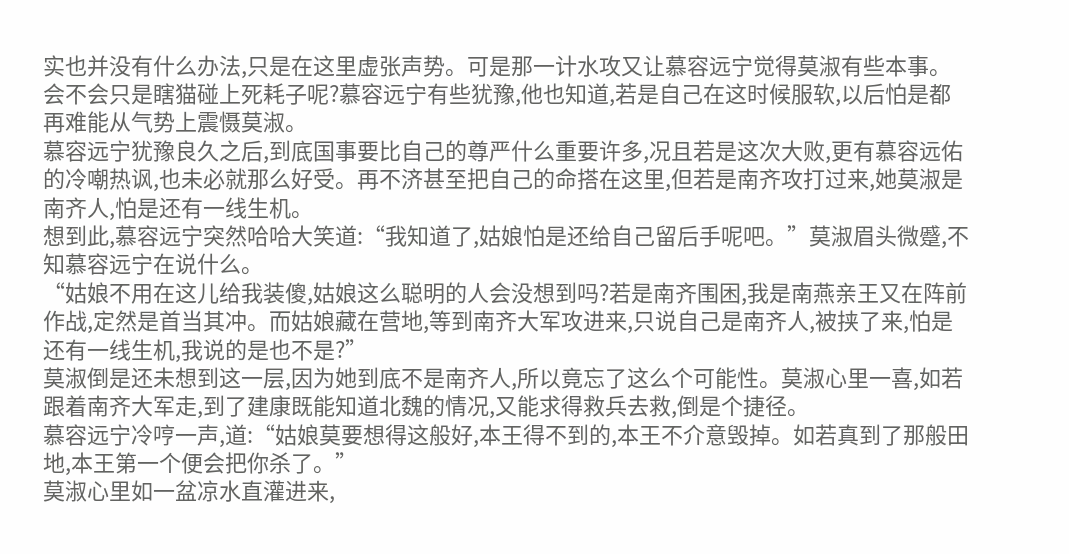实也并没有什么办法,只是在这里虚张声势。可是那一计水攻又让慕容远宁觉得莫淑有些本事。会不会只是瞎猫碰上死耗子呢?慕容远宁有些犹豫,他也知道,若是自己在这时候服软,以后怕是都再难能从气势上震慑莫淑。
慕容远宁犹豫良久之后,到底国事要比自己的尊严什么重要许多,况且若是这次大败,更有慕容远佑的冷嘲热讽,也未必就那么好受。再不济甚至把自己的命搭在这里,但若是南齐攻打过来,她莫淑是南齐人,怕是还有一线生机。
想到此,慕容远宁突然哈哈大笑道:“我知道了,姑娘怕是还给自己留后手呢吧。”莫淑眉头微蹙,不知慕容远宁在说什么。
“姑娘不用在这儿给我装傻,姑娘这么聪明的人会没想到吗?若是南齐围困,我是南燕亲王又在阵前作战,定然是首当其冲。而姑娘藏在营地,等到南齐大军攻进来,只说自己是南齐人,被挟了来,怕是还有一线生机,我说的是也不是?”
莫淑倒是还未想到这一层,因为她到底不是南齐人,所以竟忘了这么个可能性。莫淑心里一喜,如若跟着南齐大军走,到了建康既能知道北魏的情况,又能求得救兵去救,倒是个捷径。
慕容远宁冷哼一声,道:“姑娘莫要想得这般好,本王得不到的,本王不介意毁掉。如若真到了那般田地,本王第一个便会把你杀了。”
莫淑心里如一盆凉水直灌进来,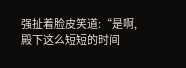强扯着脸皮笑道:“是啊,殿下这么短短的时间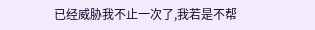已经威胁我不止一次了,我若是不帮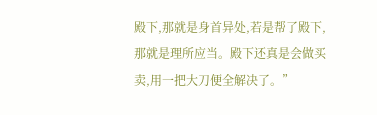殿下,那就是身首异处,若是帮了殿下,那就是理所应当。殿下还真是会做买卖,用一把大刀便全解决了。”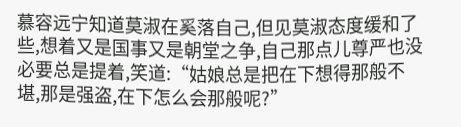慕容远宁知道莫淑在奚落自己,但见莫淑态度缓和了些,想着又是国事又是朝堂之争,自己那点儿尊严也没必要总是提着,笑道:“姑娘总是把在下想得那般不堪,那是强盗,在下怎么会那般呢?”